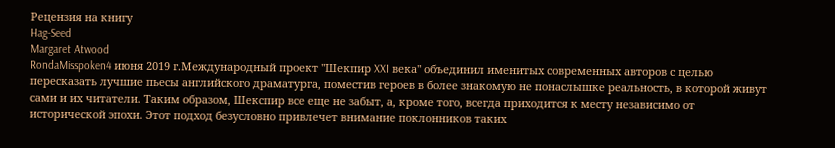Рецензия на книгу
Hag-Seed
Margaret Atwood
RondaMisspoken4 июня 2019 г.Международный проект "Шекпир XXI века" объединил именитых современных авторов с целью пересказать лучшие пьесы английского драматурга, поместив героев в более знакомую не понаслышке реальность, в которой живут сами и их читатели. Таким образом, Шекспир все еще не забыт, а, кроме того, всегда приходится к месту независимо от исторической эпохи. Этот подход безусловно привлечет внимание поклонников таких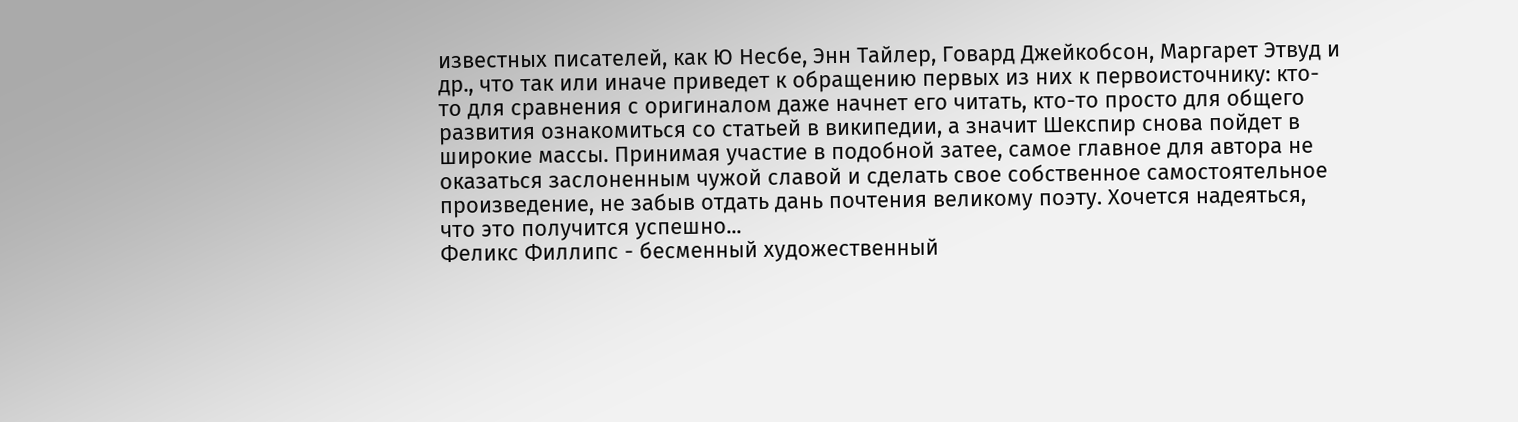известных писателей, как Ю Несбе, Энн Тайлер, Говард Джейкобсон, Маргарет Этвуд и др., что так или иначе приведет к обращению первых из них к первоисточнику: кто-то для сравнения с оригиналом даже начнет его читать, кто-то просто для общего развития ознакомиться со статьей в википедии, а значит Шекспир снова пойдет в широкие массы. Принимая участие в подобной затее, самое главное для автора не оказаться заслоненным чужой славой и сделать свое собственное самостоятельное произведение, не забыв отдать дань почтения великому поэту. Хочется надеяться, что это получится успешно...
Феликс Филлипс - бесменный художественный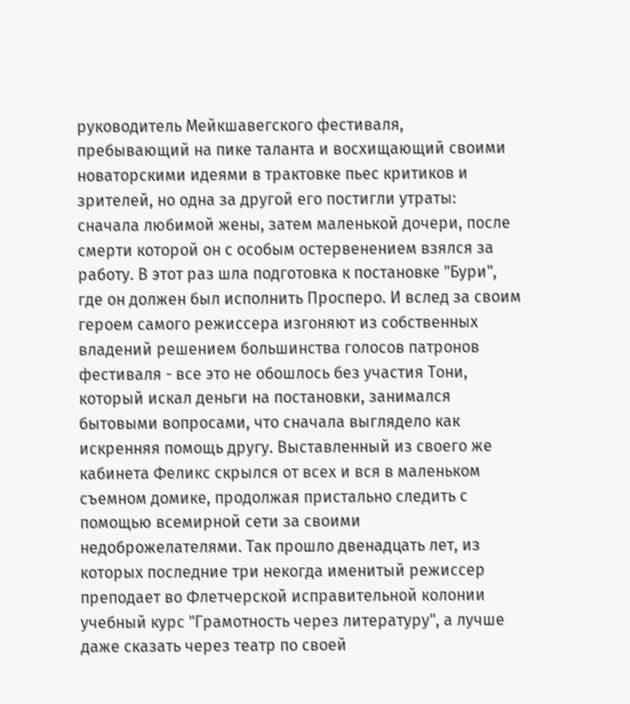руководитель Мейкшавегского фестиваля, пребывающий на пике таланта и восхищающий своими новаторскими идеями в трактовке пьес критиков и зрителей, но одна за другой его постигли утраты: сначала любимой жены, затем маленькой дочери, после смерти которой он с особым остервенением взялся за работу. В этот раз шла подготовка к постановке "Бури", где он должен был исполнить Просперо. И вслед за своим героем самого режиссера изгоняют из собственных владений решением большинства голосов патронов фестиваля - все это не обошлось без участия Тони, который искал деньги на постановки, занимался бытовыми вопросами, что сначала выглядело как искренняя помощь другу. Выставленный из своего же кабинета Феликс скрылся от всех и вся в маленьком съемном домике, продолжая пристально следить с помощью всемирной сети за своими недоброжелателями. Так прошло двенадцать лет, из которых последние три некогда именитый режиссер преподает во Флетчерской исправительной колонии учебный курс "Грамотность через литературу", а лучше даже сказать через театр по своей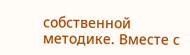собственной методике. Вместе с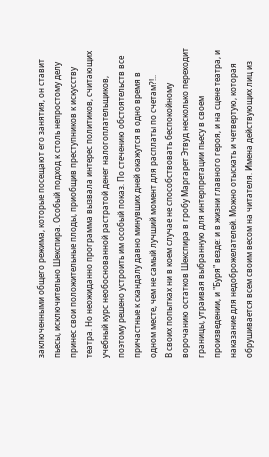заключенными общего режима, которые посещают его занятия, он ставит пьесы, исключительно Шекспира. Особый подход к столь непростому делу принес свои положительные плоды, приобщив преступников к искусству театра. Но неожиданно программа вызвала интерес политиков, считающих учебный курс необоснованной растратой денег налогоплательщиков, поэтому решено устроить им особый показ. По стечению обстоятельств все причастные к скандалу давно минувших дней окажутся в одно время в одном месте, чем не самый лучший момент для расплаты по счетам?!..
В своих попытках ни в коем случае не способствовать беспокойному ворочанию остатков Шекспира в гробу Маргарет Этвуд несколько переходит границы, утраивая выбранную для интерпретации пьесу в своем произведении, и "Буря" везде: и в жизни главного героя, и на сцене театра, и наказание для недоброжелателей. Можно отыскать и четвертую, которая обрушивается всем своим весом на читателя. Имена действующих лиц из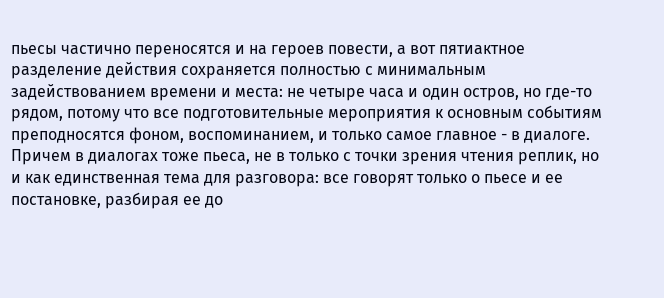пьесы частично переносятся и на героев повести, а вот пятиактное разделение действия сохраняется полностью с минимальным задействованием времени и места: не четыре часа и один остров, но где-то рядом, потому что все подготовительные мероприятия к основным событиям преподносятся фоном, воспоминанием, и только самое главное - в диалоге. Причем в диалогах тоже пьеса, не в только с точки зрения чтения реплик, но и как единственная тема для разговора: все говорят только о пьесе и ее постановке, разбирая ее до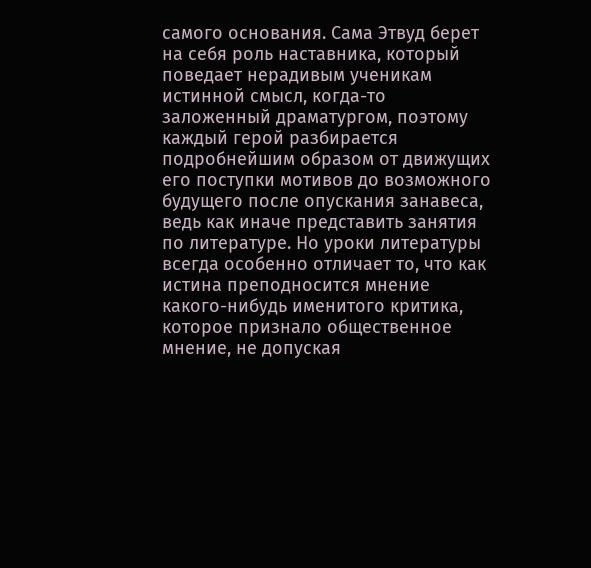самого основания. Сама Этвуд берет на себя роль наставника, который поведает нерадивым ученикам истинной смысл, когда-то заложенный драматургом, поэтому каждый герой разбирается подробнейшим образом от движущих его поступки мотивов до возможного будущего после опускания занавеса, ведь как иначе представить занятия по литературе. Но уроки литературы всегда особенно отличает то, что как истина преподносится мнение какого-нибудь именитого критика, которое признало общественное мнение, не допуская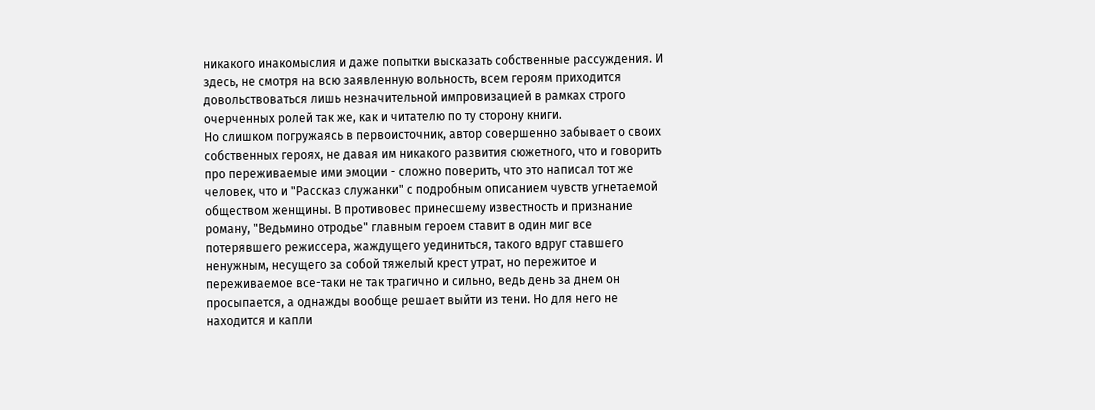никакого инакомыслия и даже попытки высказать собственные рассуждения. И здесь, не смотря на всю заявленную вольность, всем героям приходится довольствоваться лишь незначительной импровизацией в рамках строго очерченных ролей так же, как и читателю по ту сторону книги.
Но слишком погружаясь в первоисточник, автор совершенно забывает о своих собственных героях, не давая им никакого развития сюжетного, что и говорить про переживаемые ими эмоции - сложно поверить, что это написал тот же человек, что и "Рассказ служанки" с подробным описанием чувств угнетаемой обществом женщины. В противовес принесшему известность и признание роману, "Ведьмино отродье" главным героем ставит в один миг все потерявшего режиссера, жаждущего уединиться, такого вдруг ставшего ненужным, несущего за собой тяжелый крест утрат, но пережитое и переживаемое все-таки не так трагично и сильно, ведь день за днем он просыпается, а однажды вообще решает выйти из тени. Но для него не находится и капли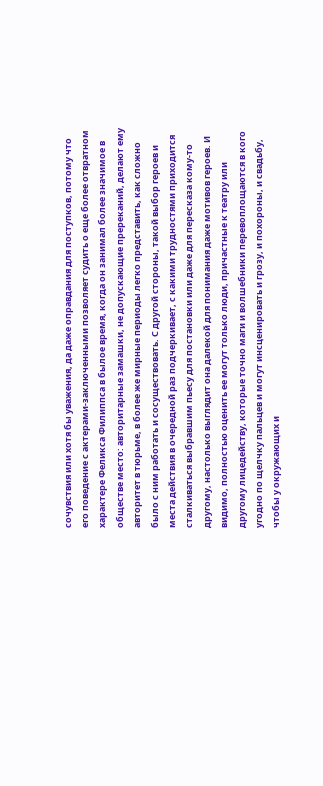сочувствия или хотя бы уважения, да даже оправдания для поступков, потому что его поведение с актерами-заключенными позволяет судить о еще более отвратном характере Феликса Филиппса в былое время, когда он занимал более значимое в обществе место: авторитарные замашки, не допускающие пререканий, делают ему авторитет в тюрьме, в более же мирные периоды легко представить, как сложно было с ним работать и сосуществовать. С другой стороны, такой выбор героев и места действия в очередной раз подчеркивает, с какими трудностями приходится сталкиваться выбравшим пьесу для постановки или даже для пересказа кому-то другому, настолько выглядит она далекой для понимания даже мотивов героев. И видимо, полностью оценить ее могут только люди, причастные к театру или другому лицедейству, которые точно маги и волшебники перевоплощаются в кого угодно по щелчку пальцев и могут инсценировать и грозу, и похороны, и свадьбу, чтобы у окружающих и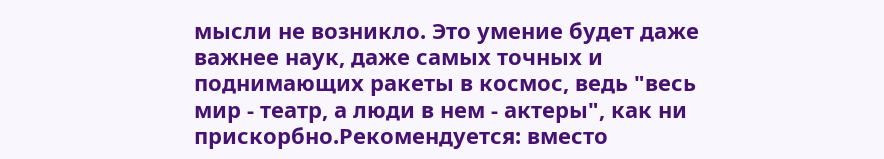мысли не возникло. Это умение будет даже важнее наук, даже самых точных и поднимающих ракеты в космос, ведь "весь мир - театр, а люди в нем - актеры", как ни прискорбно.Рекомендуется: вместо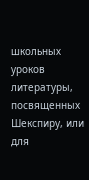школьных уроков литературы, посвященных Шекспиру, или для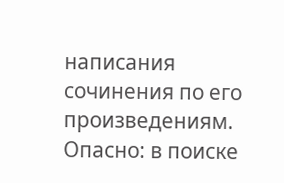написания сочинения по его произведениям.
Опасно: в поиске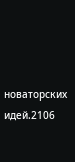новаторских идей.2106